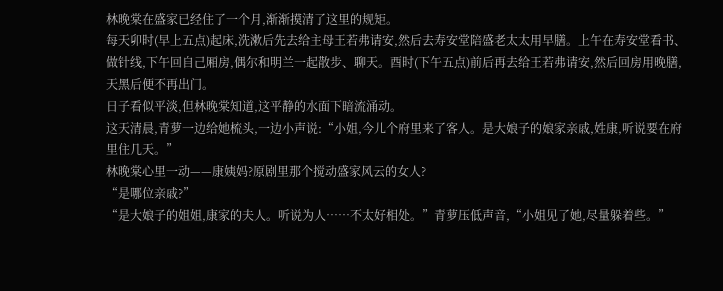林晚棠在盛家已经住了一个月,渐渐摸清了这里的规矩。
每天卯时(早上五点)起床,洗漱后先去给主母王若弗请安,然后去寿安堂陪盛老太太用早膳。上午在寿安堂看书、做针线,下午回自己厢房,偶尔和明兰一起散步、聊天。酉时(下午五点)前后再去给王若弗请安,然后回房用晚膳,天黑后便不再出门。
日子看似平淡,但林晚棠知道,这平静的水面下暗流涌动。
这天清晨,青萝一边给她梳头,一边小声说:“小姐,今儿个府里来了客人。是大娘子的娘家亲戚,姓康,听说要在府里住几天。”
林晚棠心里一动——康姨妈?原剧里那个搅动盛家风云的女人?
“是哪位亲戚?”
“是大娘子的姐姐,康家的夫人。听说为人……不太好相处。”青萝压低声音,“小姐见了她,尽量躲着些。”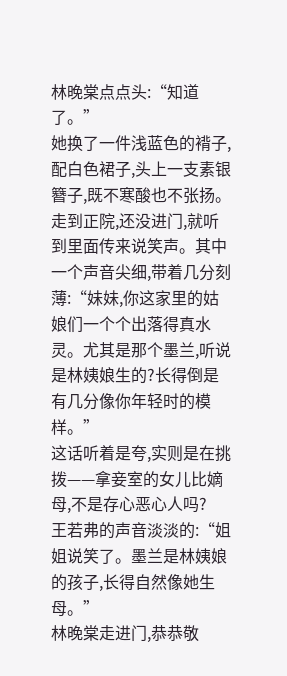林晚棠点点头:“知道了。”
她换了一件浅蓝色的褙子,配白色裙子,头上一支素银簪子,既不寒酸也不张扬。
走到正院,还没进门,就听到里面传来说笑声。其中一个声音尖细,带着几分刻薄:“妹妹,你这家里的姑娘们一个个出落得真水灵。尤其是那个墨兰,听说是林姨娘生的?长得倒是有几分像你年轻时的模样。”
这话听着是夸,实则是在挑拨——拿妾室的女儿比嫡母,不是存心恶心人吗?
王若弗的声音淡淡的:“姐姐说笑了。墨兰是林姨娘的孩子,长得自然像她生母。”
林晚棠走进门,恭恭敬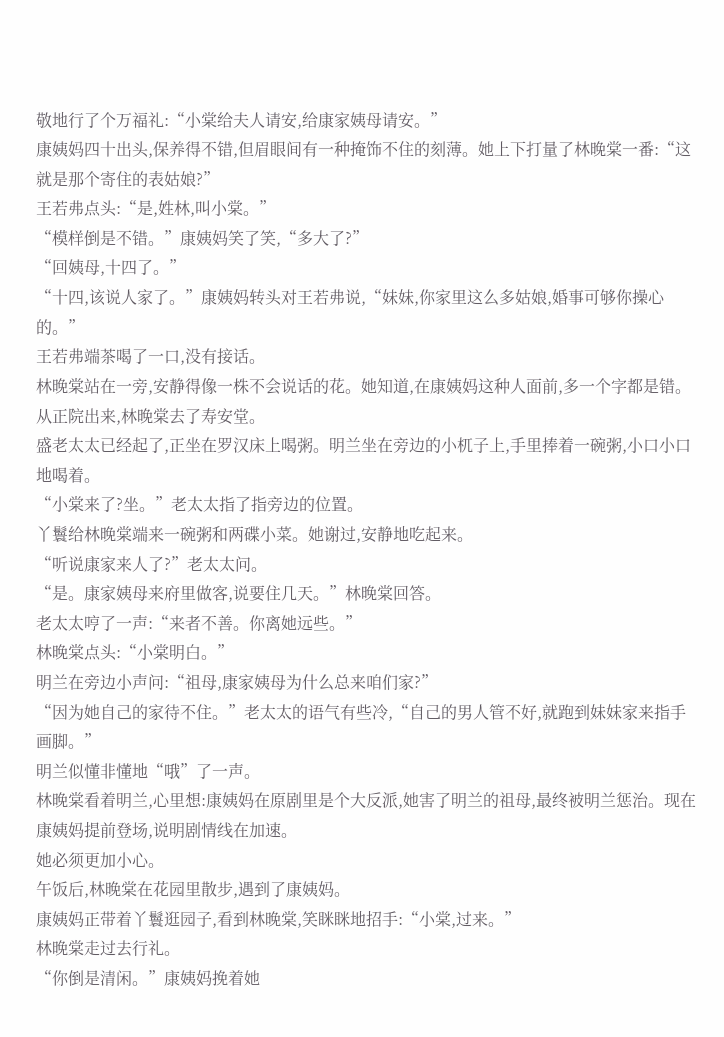敬地行了个万福礼:“小棠给夫人请安,给康家姨母请安。”
康姨妈四十出头,保养得不错,但眉眼间有一种掩饰不住的刻薄。她上下打量了林晚棠一番:“这就是那个寄住的表姑娘?”
王若弗点头:“是,姓林,叫小棠。”
“模样倒是不错。”康姨妈笑了笑,“多大了?”
“回姨母,十四了。”
“十四,该说人家了。”康姨妈转头对王若弗说,“妹妹,你家里这么多姑娘,婚事可够你操心的。”
王若弗端茶喝了一口,没有接话。
林晚棠站在一旁,安静得像一株不会说话的花。她知道,在康姨妈这种人面前,多一个字都是错。
从正院出来,林晚棠去了寿安堂。
盛老太太已经起了,正坐在罗汉床上喝粥。明兰坐在旁边的小杌子上,手里捧着一碗粥,小口小口地喝着。
“小棠来了?坐。”老太太指了指旁边的位置。
丫鬟给林晚棠端来一碗粥和两碟小菜。她谢过,安静地吃起来。
“听说康家来人了?”老太太问。
“是。康家姨母来府里做客,说要住几天。”林晚棠回答。
老太太哼了一声:“来者不善。你离她远些。”
林晚棠点头:“小棠明白。”
明兰在旁边小声问:“祖母,康家姨母为什么总来咱们家?”
“因为她自己的家待不住。”老太太的语气有些冷,“自己的男人管不好,就跑到妹妹家来指手画脚。”
明兰似懂非懂地“哦”了一声。
林晚棠看着明兰,心里想:康姨妈在原剧里是个大反派,她害了明兰的祖母,最终被明兰惩治。现在康姨妈提前登场,说明剧情线在加速。
她必须更加小心。
午饭后,林晚棠在花园里散步,遇到了康姨妈。
康姨妈正带着丫鬟逛园子,看到林晚棠,笑眯眯地招手:“小棠,过来。”
林晚棠走过去行礼。
“你倒是清闲。”康姨妈挽着她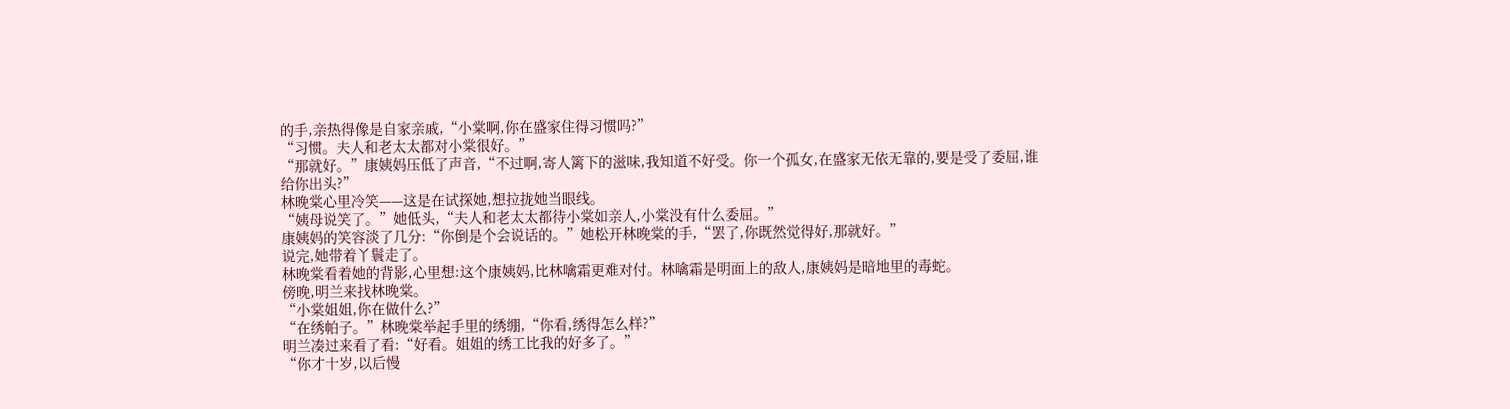的手,亲热得像是自家亲戚,“小棠啊,你在盛家住得习惯吗?”
“习惯。夫人和老太太都对小棠很好。”
“那就好。”康姨妈压低了声音,“不过啊,寄人篱下的滋味,我知道不好受。你一个孤女,在盛家无依无靠的,要是受了委屈,谁给你出头?”
林晚棠心里冷笑——这是在试探她,想拉拢她当眼线。
“姨母说笑了。”她低头,“夫人和老太太都待小棠如亲人,小棠没有什么委屈。”
康姨妈的笑容淡了几分:“你倒是个会说话的。”她松开林晚棠的手,“罢了,你既然觉得好,那就好。”
说完,她带着丫鬟走了。
林晚棠看着她的背影,心里想:这个康姨妈,比林噙霜更难对付。林噙霜是明面上的敌人,康姨妈是暗地里的毒蛇。
傍晚,明兰来找林晚棠。
“小棠姐姐,你在做什么?”
“在绣帕子。”林晚棠举起手里的绣绷,“你看,绣得怎么样?”
明兰凑过来看了看:“好看。姐姐的绣工比我的好多了。”
“你才十岁,以后慢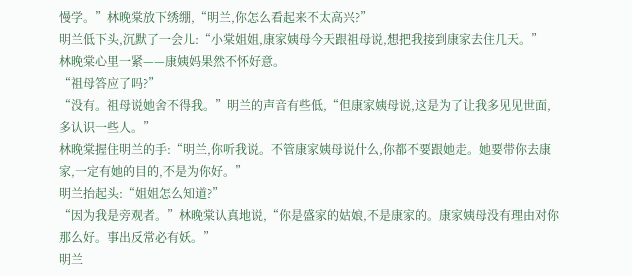慢学。”林晚棠放下绣绷,“明兰,你怎么看起来不太高兴?”
明兰低下头,沉默了一会儿:“小棠姐姐,康家姨母今天跟祖母说,想把我接到康家去住几天。”
林晚棠心里一紧——康姨妈果然不怀好意。
“祖母答应了吗?”
“没有。祖母说她舍不得我。”明兰的声音有些低,“但康家姨母说,这是为了让我多见见世面,多认识一些人。”
林晚棠握住明兰的手:“明兰,你听我说。不管康家姨母说什么,你都不要跟她走。她要带你去康家,一定有她的目的,不是为你好。”
明兰抬起头:“姐姐怎么知道?”
“因为我是旁观者。”林晚棠认真地说,“你是盛家的姑娘,不是康家的。康家姨母没有理由对你那么好。事出反常必有妖。”
明兰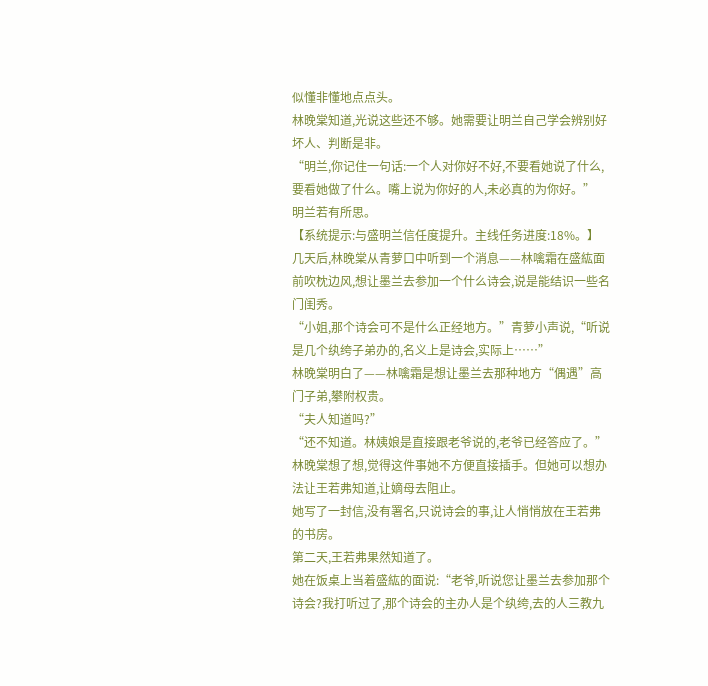似懂非懂地点点头。
林晚棠知道,光说这些还不够。她需要让明兰自己学会辨别好坏人、判断是非。
“明兰,你记住一句话:一个人对你好不好,不要看她说了什么,要看她做了什么。嘴上说为你好的人,未必真的为你好。”
明兰若有所思。
【系统提示:与盛明兰信任度提升。主线任务进度:18%。】
几天后,林晚棠从青萝口中听到一个消息——林噙霜在盛紘面前吹枕边风,想让墨兰去参加一个什么诗会,说是能结识一些名门闺秀。
“小姐,那个诗会可不是什么正经地方。”青萝小声说,“听说是几个纨绔子弟办的,名义上是诗会,实际上……”
林晚棠明白了——林噙霜是想让墨兰去那种地方“偶遇”高门子弟,攀附权贵。
“夫人知道吗?”
“还不知道。林姨娘是直接跟老爷说的,老爷已经答应了。”
林晚棠想了想,觉得这件事她不方便直接插手。但她可以想办法让王若弗知道,让嫡母去阻止。
她写了一封信,没有署名,只说诗会的事,让人悄悄放在王若弗的书房。
第二天,王若弗果然知道了。
她在饭桌上当着盛紘的面说:“老爷,听说您让墨兰去参加那个诗会?我打听过了,那个诗会的主办人是个纨绔,去的人三教九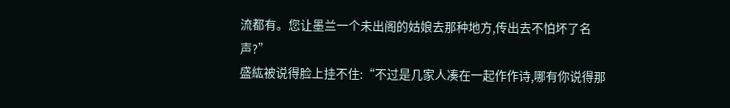流都有。您让墨兰一个未出阁的姑娘去那种地方,传出去不怕坏了名声?”
盛紘被说得脸上挂不住:“不过是几家人凑在一起作作诗,哪有你说得那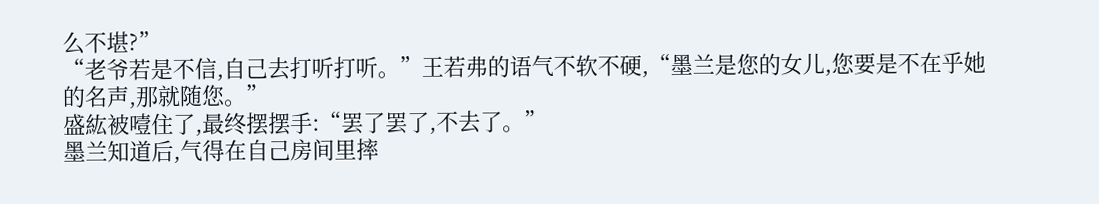么不堪?”
“老爷若是不信,自己去打听打听。”王若弗的语气不软不硬,“墨兰是您的女儿,您要是不在乎她的名声,那就随您。”
盛紘被噎住了,最终摆摆手:“罢了罢了,不去了。”
墨兰知道后,气得在自己房间里摔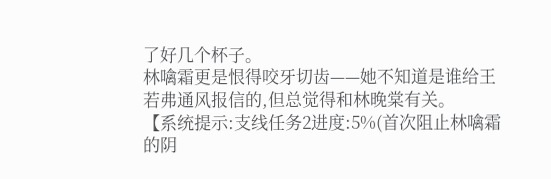了好几个杯子。
林噙霜更是恨得咬牙切齿——她不知道是谁给王若弗通风报信的,但总觉得和林晚棠有关。
【系统提示:支线任务2进度:5%(首次阻止林噙霜的阴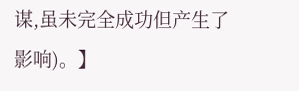谋,虽未完全成功但产生了影响)。】